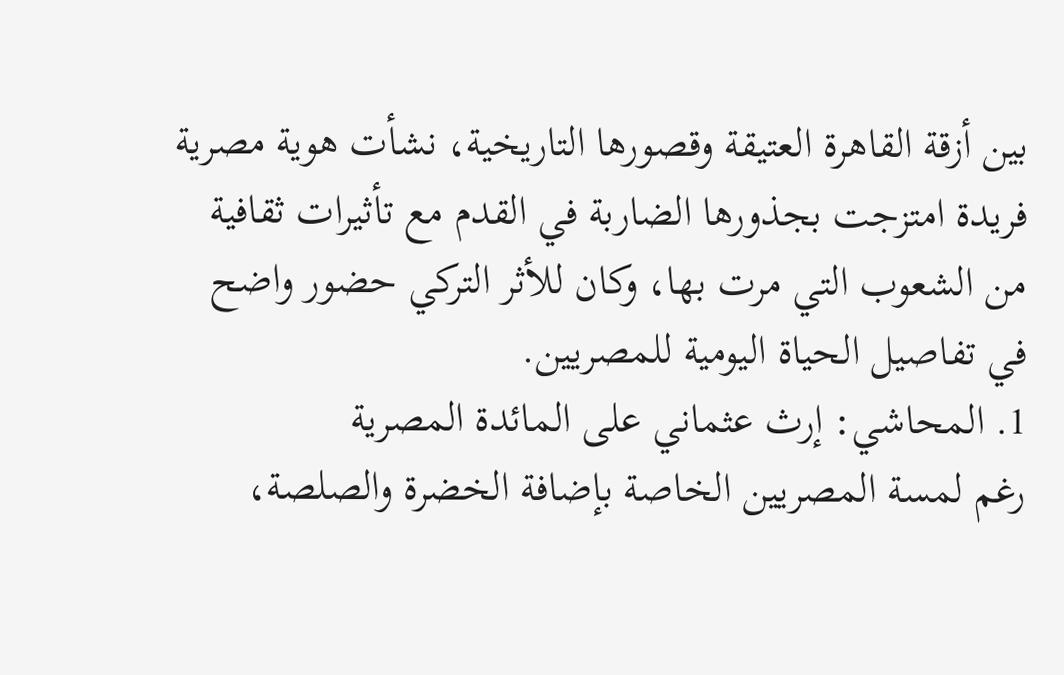بين أزقة القاهرة العتيقة وقصورها التاريخية، نشأت هوية مصرية فريدة امتزجت بجذورها الضاربة في القدم مع تأثيرات ثقافية من الشعوب التي مرت بها، وكان للأثر التركي حضور واضح في تفاصيل الحياة اليومية للمصريين.
1. المحاشي: إرث عثماني على المائدة المصرية
رغم لمسة المصريين الخاصة بإضافة الخضرة والصلصة،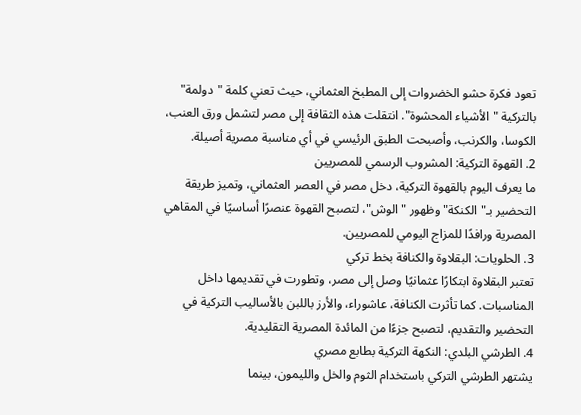تعود فكرة حشو الخضروات إلى المطبخ العثماني، حيث تعني كلمة "دولمة" بالتركية "الأشياء المحشوة". انتقلت هذه الثقافة إلى مصر لتشمل ورق العنب، الكوسا، والكرنب، وأصبحت الطبق الرئيسي في أي مناسبة مصرية أصيلة.
2. القهوة التركية: المشروب الرسمي للمصريين
ما يعرف اليوم بالقهوة التركية، دخل مصر في العصر العثماني، وتميز طريقة التحضير بـ"الكنكة" وظهور "الوش"، لتصبح القهوة عنصرًا أساسيًا في المقاهي المصرية ورافدًا للمزاج اليومي للمصريين.
3. الحلويات: البقلاوة والكنافة بخط تركي
تعتبر البقلاوة ابتكارًا عثمانيًا وصل إلى مصر، وتطورت في تقديمها داخل المناسبات. كما تأثرت الكنافة، عاشوراء، والأرز باللبن بالأساليب التركية في التحضير والتقديم، لتصبح جزءًا من المائدة المصرية التقليدية.
4. الطرشي البلدي: النكهة التركية بطابع مصري
يشتهر الطرشي التركي باستخدام الثوم والخل والليمون، بينما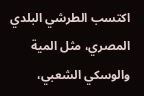اكتسب الطرشي البلدي المصري، مثل المية والوسكي الشعبي،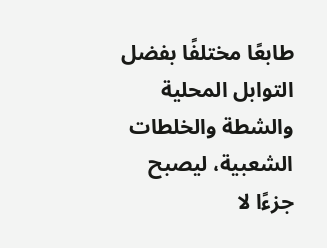طابعًا مختلفًا بفضل التوابل المحلية والشطة والخلطات الشعبية، ليصبح جزءًا لا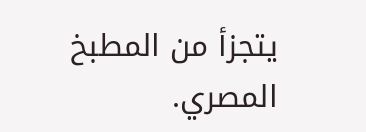يتجزأ من المطبخ المصري.